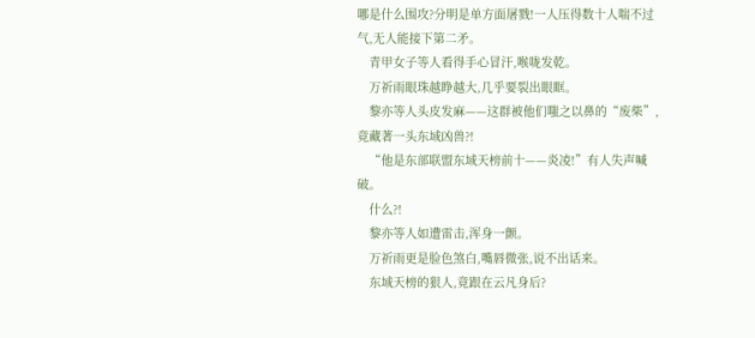哪是什么围攻?分明是单方面屠戮!一人压得数十人喘不过气,无人能接下第二矛。
    青甲女子等人看得手心冒汗,喉咙发乾。
    万祈雨眼珠越睁越大,几乎要裂出眼眶。
    黎亦等人头皮发麻——这群被他们嗤之以鼻的“废柴”,竟藏著一头东域凶兽?!
    “他是东部联盟东域天榜前十——炎凌!”有人失声喊破。
    什么?!
    黎亦等人如遭雷击,浑身一颤。
    万祈雨更是脸色煞白,嘴唇微张,说不出话来。
    东域天榜的狠人,竟跟在云凡身后?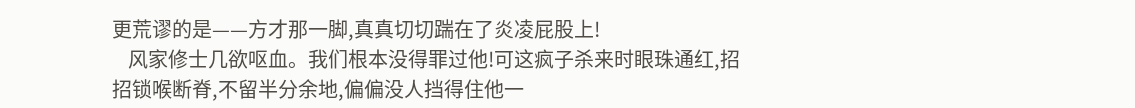更荒谬的是——方才那一脚,真真切切踹在了炎凌屁股上!
    风家修士几欲呕血。我们根本没得罪过他!可这疯子杀来时眼珠通红,招招锁喉断脊,不留半分余地,偏偏没人挡得住他一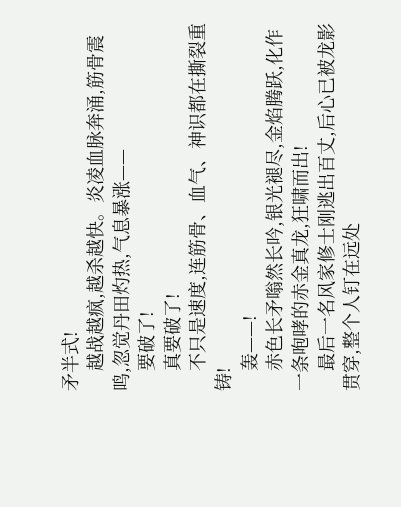矛半式!
    越战越疯,越杀越快。炎凌血脉奔涌,筋骨震鸣,忽觉丹田灼热,气息暴涨——
    要破了!
    真要破了!
    不只是速度,连筋骨、血气、神识都在撕裂重铸!
    轰——!
    赤色长矛嗡然长吟,银光褪尽,金焰腾跃,化作一条咆哮的赤金真龙,狂啸而出!
    最后一名风家修士刚逃出百丈,后心已被龙影贯穿,整个人钉在远处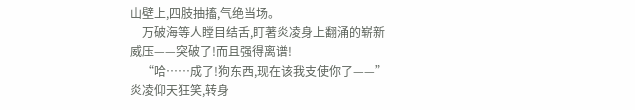山壁上,四肢抽搐,气绝当场。
    万破海等人瞠目结舌,盯著炎凌身上翻涌的崭新威压——突破了!而且强得离谱!
    “哈……成了!狗东西,现在该我支使你了——”炎凌仰天狂笑,转身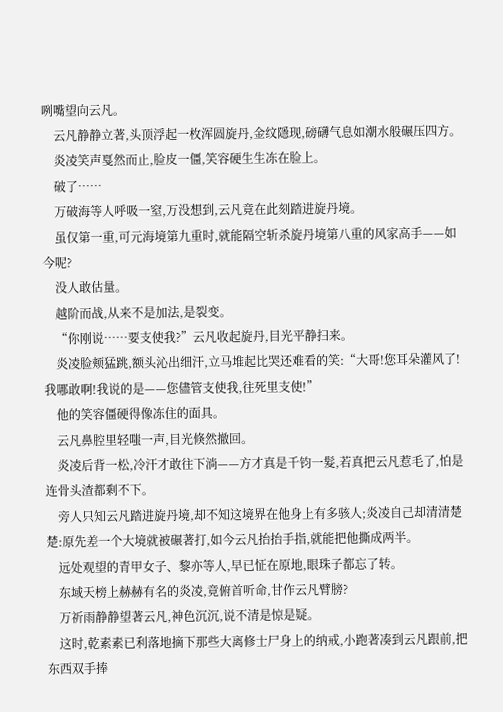咧嘴望向云凡。
    云凡静静立著,头顶浮起一枚浑圆旋丹,金纹隱现,磅礴气息如潮水般碾压四方。
    炎凌笑声戛然而止,脸皮一僵,笑容硬生生冻在脸上。
    破了……
    万破海等人呼吸一窒,万没想到,云凡竟在此刻踏进旋丹境。
    虽仅第一重,可元海境第九重时,就能隔空斩杀旋丹境第八重的风家高手——如今呢?
    没人敢估量。
    越阶而战,从来不是加法,是裂变。
    “你刚说……要支使我?”云凡收起旋丹,目光平静扫来。
    炎凌脸颊猛跳,额头沁出细汗,立马堆起比哭还难看的笑:“大哥!您耳朵灌风了!我哪敢啊!我说的是——您儘管支使我,往死里支使!”
    他的笑容僵硬得像冻住的面具。
    云凡鼻腔里轻嗤一声,目光倏然撤回。
    炎凌后背一松,冷汗才敢往下淌——方才真是千钧一髮,若真把云凡惹毛了,怕是连骨头渣都剩不下。
    旁人只知云凡踏进旋丹境,却不知这境界在他身上有多骇人;炎凌自己却清清楚楚:原先差一个大境就被碾著打,如今云凡抬抬手指,就能把他撕成两半。
    远处观望的青甲女子、黎亦等人,早已怔在原地,眼珠子都忘了转。
    东域天榜上赫赫有名的炎凌,竟俯首听命,甘作云凡臂膀?
    万祈雨静静望著云凡,神色沉沉,说不清是惊是疑。
    这时,乾素素已利落地摘下那些大离修士尸身上的纳戒,小跑著凑到云凡跟前,把东西双手捧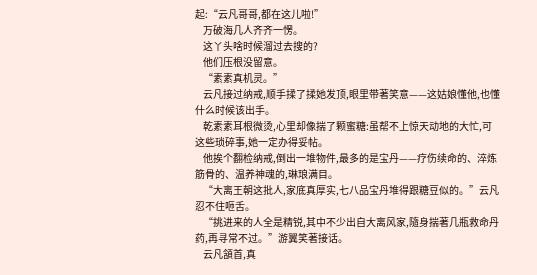起:“云凡哥哥,都在这儿啦!”
    万破海几人齐齐一愣。
    这丫头啥时候溜过去搜的?
    他们压根没留意。
    “素素真机灵。”
    云凡接过纳戒,顺手揉了揉她发顶,眼里带著笑意——这姑娘懂他,也懂什么时候该出手。
    乾素素耳根微烫,心里却像揣了颗蜜糖:虽帮不上惊天动地的大忙,可这些琐碎事,她一定办得妥帖。
    他挨个翻检纳戒,倒出一堆物件,最多的是宝丹——疗伤续命的、淬炼筋骨的、温养神魂的,琳琅满目。
    “大离王朝这批人,家底真厚实,七八品宝丹堆得跟糖豆似的。”云凡忍不住咂舌。
    “挑进来的人全是精锐,其中不少出自大离风家,隨身揣著几瓶救命丹药,再寻常不过。”游翼笑著接话。
    云凡頷首,真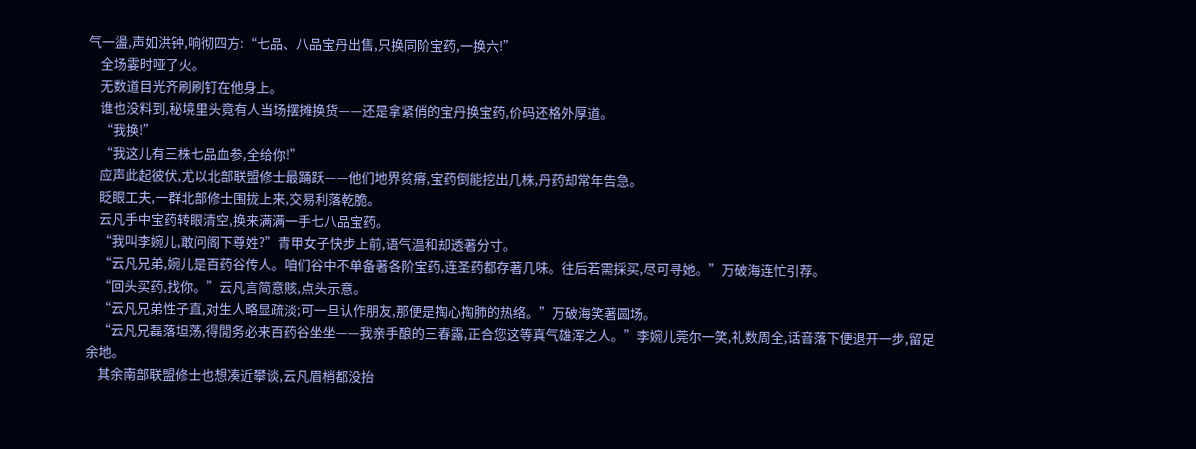气一盪,声如洪钟,响彻四方:“七品、八品宝丹出售,只换同阶宝药,一换六!”
    全场霎时哑了火。
    无数道目光齐刷刷钉在他身上。
    谁也没料到,秘境里头竟有人当场摆摊换货——还是拿紧俏的宝丹换宝药,价码还格外厚道。
    “我换!”
    “我这儿有三株七品血参,全给你!”
    应声此起彼伏,尤以北部联盟修士最踊跃——他们地界贫瘠,宝药倒能挖出几株,丹药却常年告急。
    眨眼工夫,一群北部修士围拢上来,交易利落乾脆。
    云凡手中宝药转眼清空,换来满满一手七八品宝药。
    “我叫李婉儿,敢问阁下尊姓?”青甲女子快步上前,语气温和却透著分寸。
    “云凡兄弟,婉儿是百药谷传人。咱们谷中不单备著各阶宝药,连圣药都存著几味。往后若需採买,尽可寻她。”万破海连忙引荐。
    “回头买药,找你。”云凡言简意賅,点头示意。
    “云凡兄弟性子直,对生人略显疏淡;可一旦认作朋友,那便是掏心掏肺的热络。”万破海笑著圆场。
    “云凡兄磊落坦荡,得閒务必来百药谷坐坐——我亲手酿的三春露,正合您这等真气雄浑之人。”李婉儿莞尔一笑,礼数周全,话音落下便退开一步,留足余地。
    其余南部联盟修士也想凑近攀谈,云凡眉梢都没抬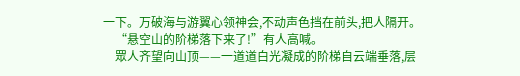一下。万破海与游翼心领神会,不动声色挡在前头,把人隔开。
    “悬空山的阶梯落下来了!”有人高喊。
    眾人齐望向山顶——一道道白光凝成的阶梯自云端垂落,层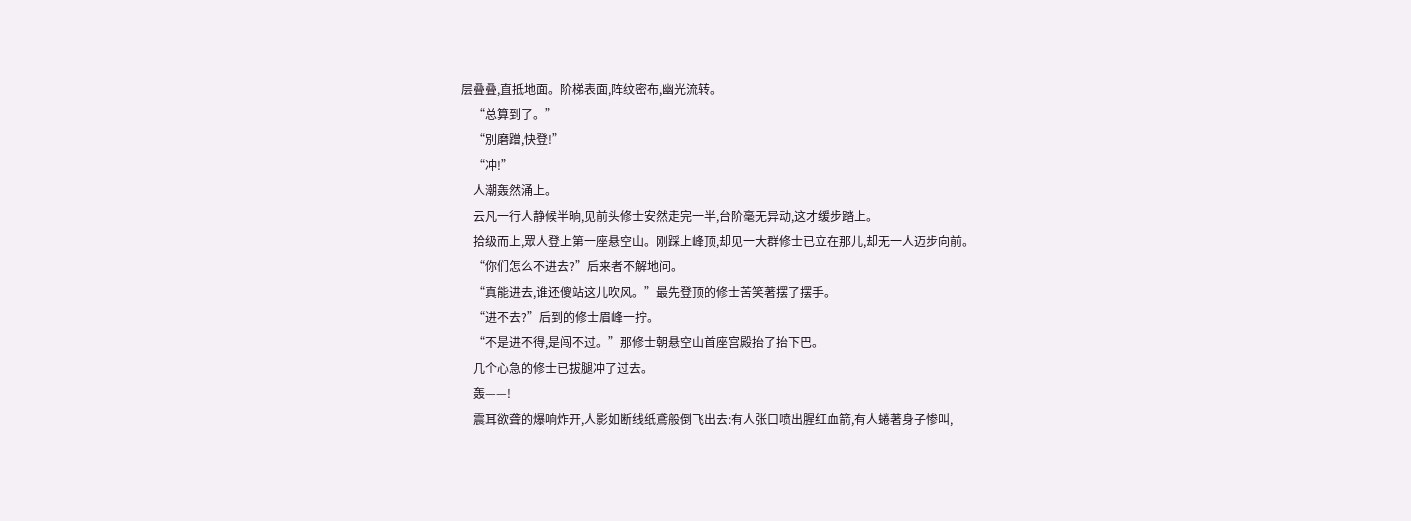层叠叠,直抵地面。阶梯表面,阵纹密布,幽光流转。
    “总算到了。”
    “別磨蹭,快登!”
    “冲!”
    人潮轰然涌上。
    云凡一行人静候半晌,见前头修士安然走完一半,台阶毫无异动,这才缓步踏上。
    拾级而上,眾人登上第一座悬空山。刚踩上峰顶,却见一大群修士已立在那儿,却无一人迈步向前。
    “你们怎么不进去?”后来者不解地问。
    “真能进去,谁还傻站这儿吹风。”最先登顶的修士苦笑著摆了摆手。
    “进不去?”后到的修士眉峰一拧。
    “不是进不得,是闯不过。”那修士朝悬空山首座宫殿抬了抬下巴。
    几个心急的修士已拔腿冲了过去。
    轰——!
    震耳欲聋的爆响炸开,人影如断线纸鳶般倒飞出去:有人张口喷出腥红血箭,有人蜷著身子惨叫,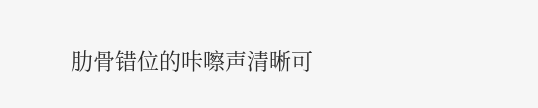肋骨错位的咔嚓声清晰可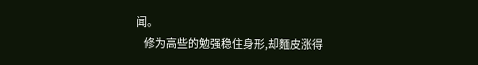闻。
    修为高些的勉强稳住身形,却麵皮涨得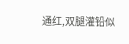通红,双腿灌铅似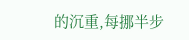的沉重,每挪半步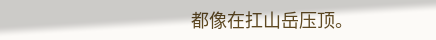都像在扛山岳压顶。